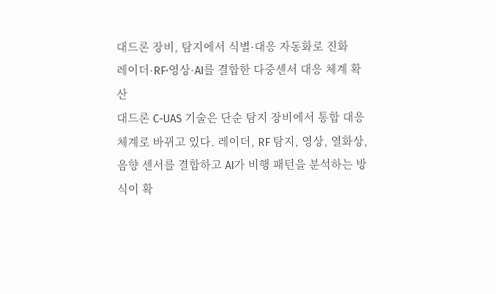대드론 장비, 탐지에서 식별·대응 자동화로 진화
레이더·RF·영상·AI를 결합한 다중센서 대응 체계 확산
대드론 C-UAS 기술은 단순 탐지 장비에서 통합 대응 체계로 바뀌고 있다. 레이더, RF 탐지, 영상, 열화상, 음향 센서를 결합하고 AI가 비행 패턴을 분석하는 방식이 확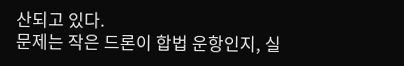산되고 있다.
문제는 작은 드론이 합법 운항인지, 실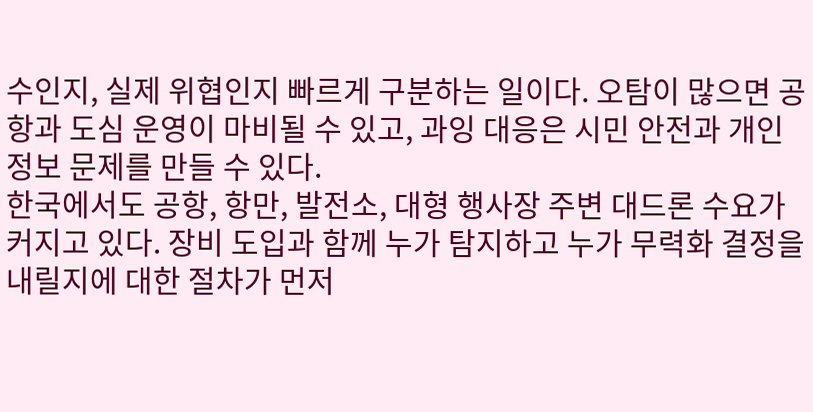수인지, 실제 위협인지 빠르게 구분하는 일이다. 오탐이 많으면 공항과 도심 운영이 마비될 수 있고, 과잉 대응은 시민 안전과 개인정보 문제를 만들 수 있다.
한국에서도 공항, 항만, 발전소, 대형 행사장 주변 대드론 수요가 커지고 있다. 장비 도입과 함께 누가 탐지하고 누가 무력화 결정을 내릴지에 대한 절차가 먼저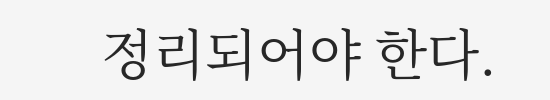정리되어야 한다.